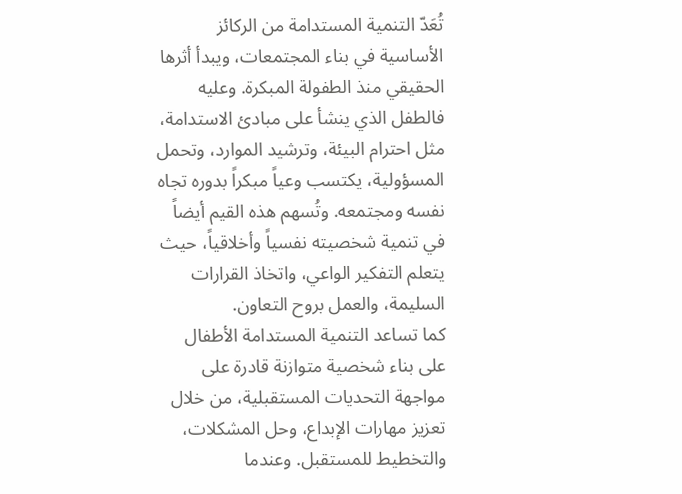تُعَدّ التنمية المستدامة من الركائز الأساسية في بناء المجتمعات، ويبدأ أثرها الحقيقي منذ الطفولة المبكرة. وعليه فالطفل الذي ينشأ على مبادئ الاستدامة، مثل احترام البيئة، وترشيد الموارد، وتحمل المسؤولية، يكتسب وعياً مبكراً بدوره تجاه نفسه ومجتمعه. وتُسهم هذه القيم أيضاً في تنمية شخصيته نفسياً وأخلاقياً، حيث يتعلم التفكير الواعي، واتخاذ القرارات السليمة، والعمل بروح التعاون.
كما تساعد التنمية المستدامة الأطفال على بناء شخصية متوازنة قادرة على مواجهة التحديات المستقبلية، من خلال تعزيز مهارات الإبداع، وحل المشكلات، والتخطيط للمستقبل. وعندما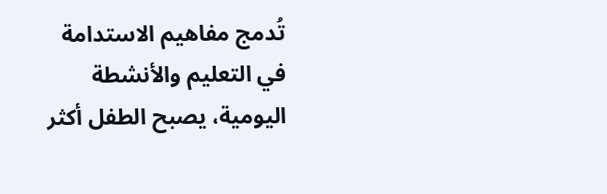تُدمج مفاهيم الاستدامة في التعليم والأنشطة اليومية، يصبح الطفل أكثر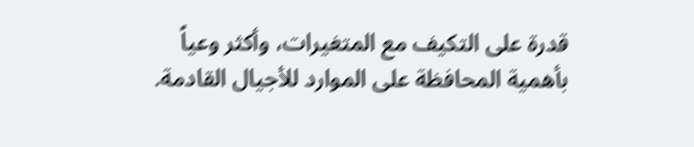قدرة على التكيف مع المتغيرات، وأكثر وعياً بأهمية المحافظة على الموارد للأجيال القادمة.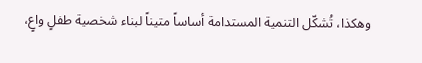وهكذا، تُشكّل التنمية المستدامة أساساً متيناً لبناء شخصية طفلٍ واعٍ،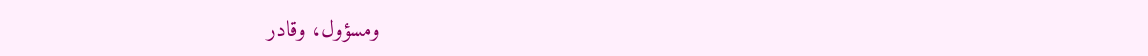ومسؤول، وقادر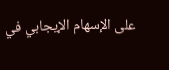على الإسهام الإيجابي في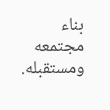بناء مجتمعه ومستقبله.